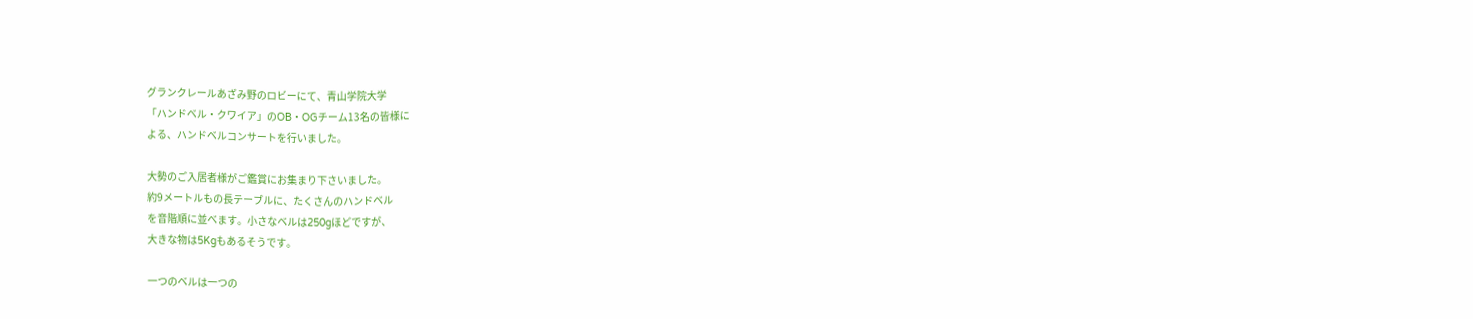グランクレールあざみ野のロビーにて、青山学院大学
「ハンドベル・クワイア」のOB・OGチーム13名の皆様に
よる、ハンドベルコンサートを行いました。

大勢のご入居者様がご鑑賞にお集まり下さいました。
約9メートルもの長テーブルに、たくさんのハンドベル
を音階順に並べます。小さなベルは250gほどですが、
大きな物は5Kgもあるそうです。

一つのベルは一つの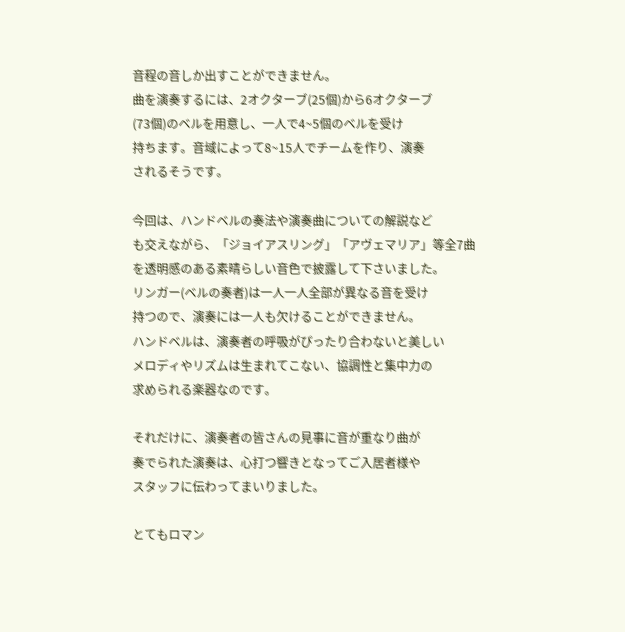音程の音しか出すことができません。
曲を演奏するには、2オクターブ(25個)から6オクターブ
(73個)のベルを用意し、一人で4~5個のベルを受け
持ちます。音域によって8~15人でチームを作り、演奏
されるそうです。

今回は、ハンドベルの奏法や演奏曲についての解説など
も交えながら、「ジョイアスリング」「アヴェマリア」等全7曲
を透明感のある素晴らしい音色で披露して下さいました。
リンガー(ベルの奏者)は一人一人全部が異なる音を受け
持つので、演奏には一人も欠けることができません。
ハンドベルは、演奏者の呼吸がぴったり合わないと美しい
メロディやリズムは生まれてこない、協調性と集中力の
求められる楽器なのです。

それだけに、演奏者の皆さんの見事に音が重なり曲が
奏でられた演奏は、心打つ響きとなってご入居者様や
スタッフに伝わってまいりました。

とてもロマン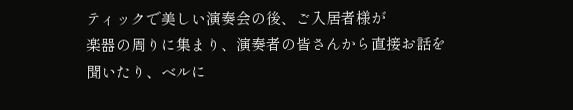ティックで美しい演奏会の後、ご入居者様が
楽器の周りに集まり、演奏者の皆さんから直接お話を
聞いたり、ベルに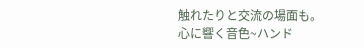触れたりと交流の場面も。
心に響く音色~ハンド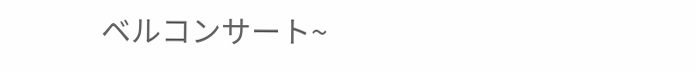ベルコンサート~